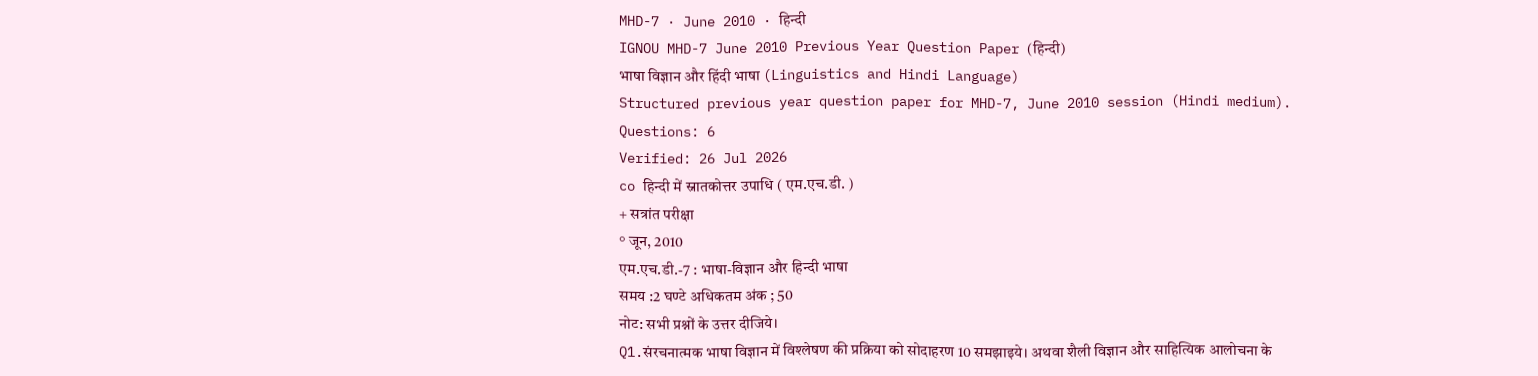MHD-7 · June 2010 · हिन्दी
IGNOU MHD-7 June 2010 Previous Year Question Paper (हिन्दी)
भाषा विज्ञान और हिंदी भाषा (Linguistics and Hindi Language)
Structured previous year question paper for MHD-7, June 2010 session (Hindi medium).
Questions: 6
Verified: 26 Jul 2026
co हिन्दी में स्नातकोत्तर उपाधि ( एम.एच.डी. )
+ सत्रांत परीक्षा
° जून, 2010
एम.एच.डी.-7 : भाषा-विज्ञान और हिन्दी भाषा
समय :2 घण्टे अधिकतम अंक ; 50
नोट: सभी प्रश्नों के उत्तर दीजिये।
Q1.संरचनात्मक भाषा विज्ञान में विश्लेषण की प्रक्रिया को सोदाहरण 10 समझाइये। अथवा शैली विज्ञान और साहित्यिक आलोचना के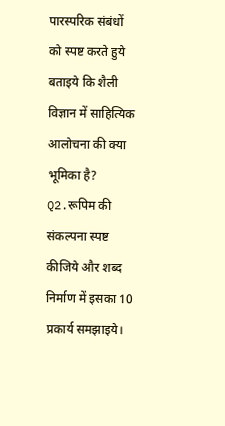पारस्परिक संबंधों को स्पष्ट करते हुये बताइये कि शैली विज्ञान में साहित्यिक आलोचना की क्या भूमिका है?
Q2.रूपिम की संकल्पना स्पष्ट कीजिये और शब्द निर्माण में इसका 10 प्रकार्य समझाइये।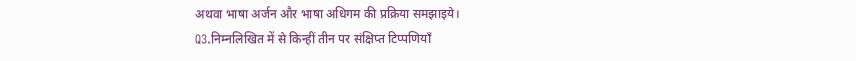अथवा भाषा अर्जन और भाषा अधिगम की प्रक्रिया समझाइये।
Q3.निम्नलिखित में से किन्हीं तीन पर संक्षिप्त टिप्पणियाँ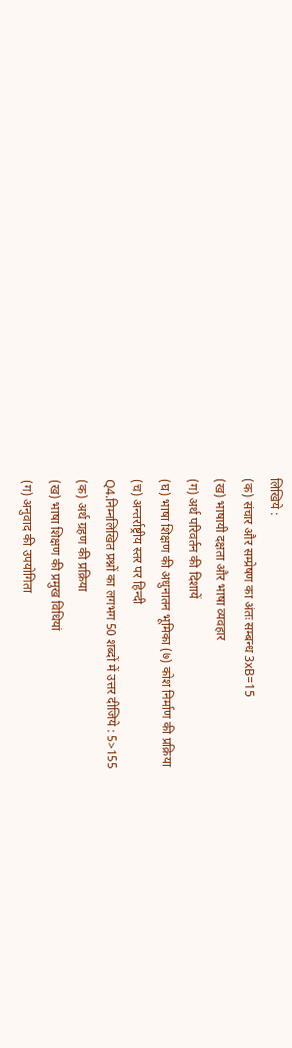लिखिये :
(क) संचार और सम्प्रेषण का अंतः सम्बन्ध 3xB=15
(ख) भाषायी दक्षता और भाषा व्यवहार
(ग) अर्थ परिवर्तन की दिशायें
(घ) भाषा शिक्षण की अधुनातन भूमिका (७) कोश निर्माण की प्रक्रिया
(च) अन्तर्राष्ट्रीय स्तर पर हिन्दी
Q4.निम्नलिखित प्रश्नों का लगभग 50 शब्दों में उत्तर दीजिये : 5>155
(क) अर्थ ग्रहण की प्रक्रिया
(ख) भाषा शिक्षण की प्रमुख विधियां
(ग) अनुवाद की उपयोगिता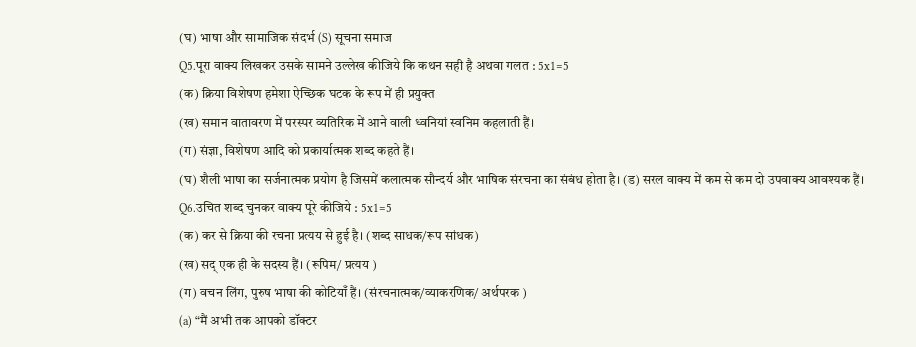(घ) भाषा और सामाजिक संदर्भ (S) सूचना समाज
Q5.पूरा वाक्य लिखकर उसके सामने उल्लेख कीजिये कि कथन सही है अथवा गलत : 5x1=5
(क) क्रिया विशेषण हमेशा ऐच्छिक घटक के रूप में ही प्रयुक्त
(ख) समान वातावरण में परस्पर व्यतिरिक में आने वाली ध्वनियां स्वनिम कहलाती हैं।
(ग) संज्ञा, विशेषण आदि को प्रकार्यात्मक शब्द कहते हैं।
(घ) शैली भाषा का सर्जनात्मक प्रयोग है जिसमें कलात्मक सौन्दर्य और भाषिक संरचना का संबंध होता है। (ड) सरल वाक्य में कम से कम दो उपवाक्य आवश्यक हैं।
Q6.उचित शब्द चुनकर वाक्य पूरे कीजिये : 5x1=5
(क) कर से क्रिया की रचना प्रत्यय से हुई है। (शब्द साधक/रूप सांधक)
(ख) सद् एक ही के सदस्य हैं। (रूपिम/ प्रत्यय )
(ग) वचन लिंग, पुरुष भाषा की कोटियाँ हैं। (संरचनात्मक/व्याकरणिक/ अर्थपरक )
(a) “मैं अभी तक आपको डॉक्टर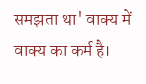समझता था' वाक्य में वाक्य का कर्म है।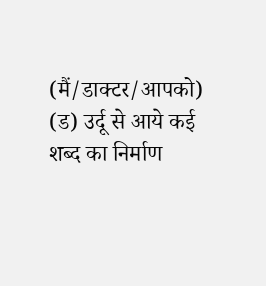(मैं/डाक्टर/आपको) (ड) उर्दू से आये कई शब्द का निर्माण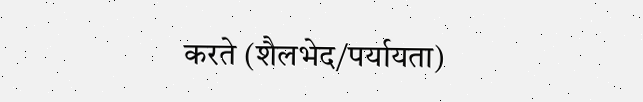करते (शैलभेद/पर्यायता)